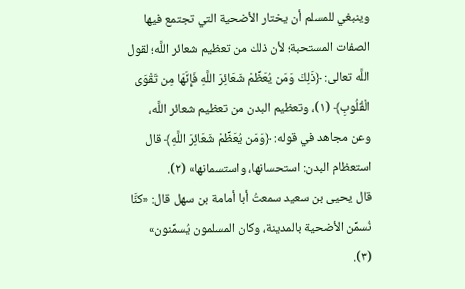وينبغي للمسلم أن يختار الأضحية التي تجتمع فيها الصفات المستحبة؛ لأن ذلك من تعظيم شعائر اللَّه؛ لقول اللَّه تعالى: ﴿ذَلِكَ وَمَن يُعَظِّمْ شَعَائِرَ اللَّهِ فَإِنَّهَا مِن تَقْوَى الْقُلُوبِ﴾ (١)، وتعظيم البدن من تعظيم شعائر اللَّه، وعن مجاهد في قوله: ﴿وَمَن يُعَظِّمْ شَعَائِرَ اللَّهِ﴾ قال استعظام البدن: استحسانها، واستسمانها» (٢).
قال يحيى بن سعيد سمعتُ أبا أمامة بن سهل قال: «كنَّا نُسمِّن الأضحية بالمدينة، وكان المسلمون يُسمِّنون» (٣).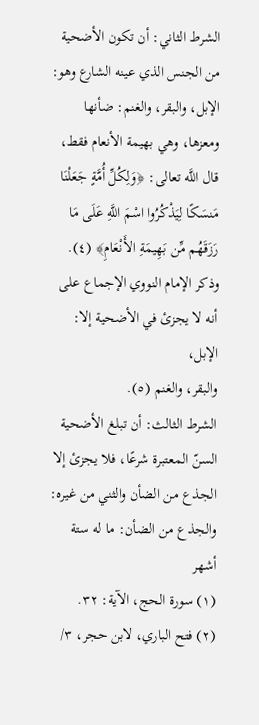الشرط الثاني: أن تكون الأضحية من الجنس الذي عينه الشارع وهو: الإبل، والبقر، والغنم: ضأنها ومعزها، وهي بهيمة الأنعام فقط، قال اللَّه تعالى: ﴿وَلِكُلِّ أُمَّةٍ جَعَلْنَا مَنسَكًا لِيَذْكُرُوا اسْمَ اللَّهِ عَلَى مَا رَزَقَهُم مِّن بَهِيمَةِ الأَنْعَامِ﴾ (٤).
وذكر الإمام النووي الإجماع على أنه لا يجزئ في الأضحية إلا: الإبل،
والبقر، والغنم (٥).
الشرط الثالث: أن تبلغ الأضحية السنّ المعتبرة شرعًا، فلا يجزئ إلا الجذع من الضأن والثني من غيره: والجذع من الضأن: ما له ستة أشهر
(١) سورة الحج، الآية: ٣٢.
(٢) فتح الباري، لابن حجر، ٣/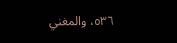٥٣٦، والمغني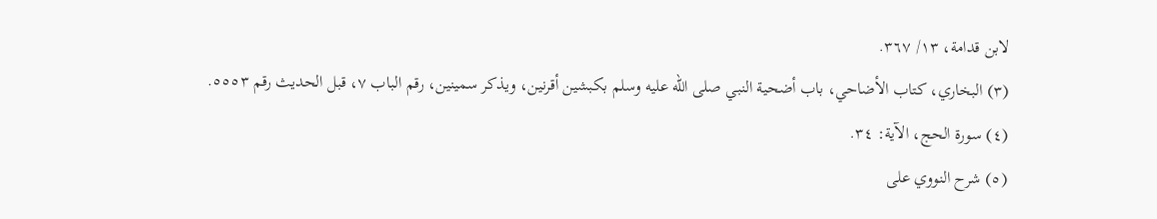لابن قدامة، ١٣/ ٣٦٧.
(٣) البخاري، كتاب الأضاحي، باب أضحية النبي صلى الله عليه وسلم بكبشين أقرنين، ويذكر سمينين، رقم الباب ٧، قبل الحديث رقم ٥٥٥٣.
(٤) سورة الحج، الآية: ٣٤.
(٥) شرح النووي على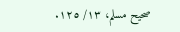صحيح مسلم، ١٣/ ١٢٥.